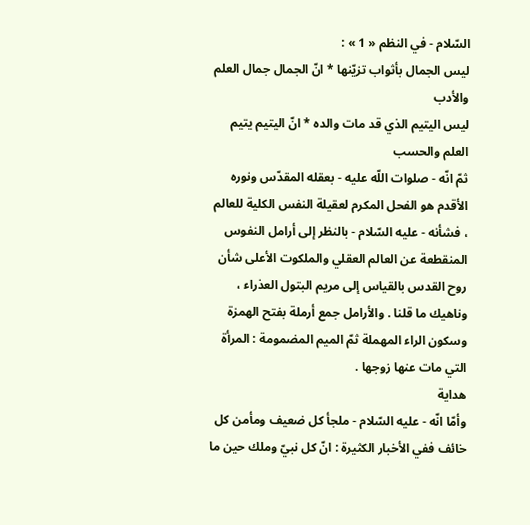السّلام - في النظم « 1 » :
ليس الجمال بأثواب تزيّنها * انّ الجمال جمال العلم والأدب
ليس اليتيم الذي قد مات والده * انّ اليتيم يتيم العلم والحسب
ثمّ انّه - صلوات اللّه عليه - بعقله المقدّس ونوره الأقدم هو الفحل المكرم لعقيلة النفس الكلية للعالم ، فشأنه - عليه السّلام - بالنظر إلى أرامل النفوس المنقطعة عن العالم العقلي والملكوت الأعلى شأن روح القدس بالقياس إلى مريم البتول العذراء ، وناهيك ما قلنا . والأرامل جمع أرملة بفتح الهمزة وسكون الراء المهملة ثمّ الميم المضمومة : المرأة التي مات عنها زوجها .
هداية
وأمّا انّه - عليه السّلام - ملجأ كل ضعيف ومأمن كل خائف ففي الأخبار الكثيرة : انّ كل نبيّ وملك حين ما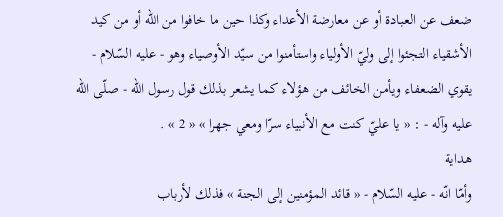ضعف عن العبادة أو عن معارضة الأعداء وكذا حين ما خافوا من اللّه أو من كيد الأشقياء التجئوا إلى وليّ الأولياء واستأمنوا من سيّد الأوصياء وهو - عليه السّلام - يقوي الضعفاء ويأمن الخائف من هؤلاء كما يشعر بذلك قول رسول اللّه - صلّى اللّه عليه وآله - : « يا عليّ كنت مع الأنبياء سرّا ومعي جهرا » « 2 » .
هداية
وأمّا انّه - عليه السّلام - « قائد المؤمنين إلى الجنة » فذلك لأرباب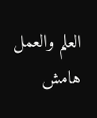العلم والعمل
هامش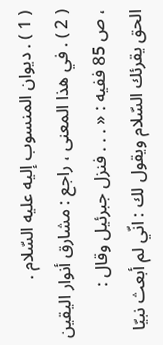( 1 ) . ديوان المنسوب إليه عليه السّلام .
( 2 ) . في هذا المعنى ، راجع : مشارق أنوار اليقين ، ص 85 ففيه : « . . . فنزل جبرئيل وقال :
الحق يقرئك السّلام ويقول لك : انّي لم أبعث نبيّا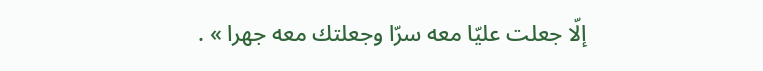إلّا جعلت عليّا معه سرّا وجعلتك معه جهرا » .